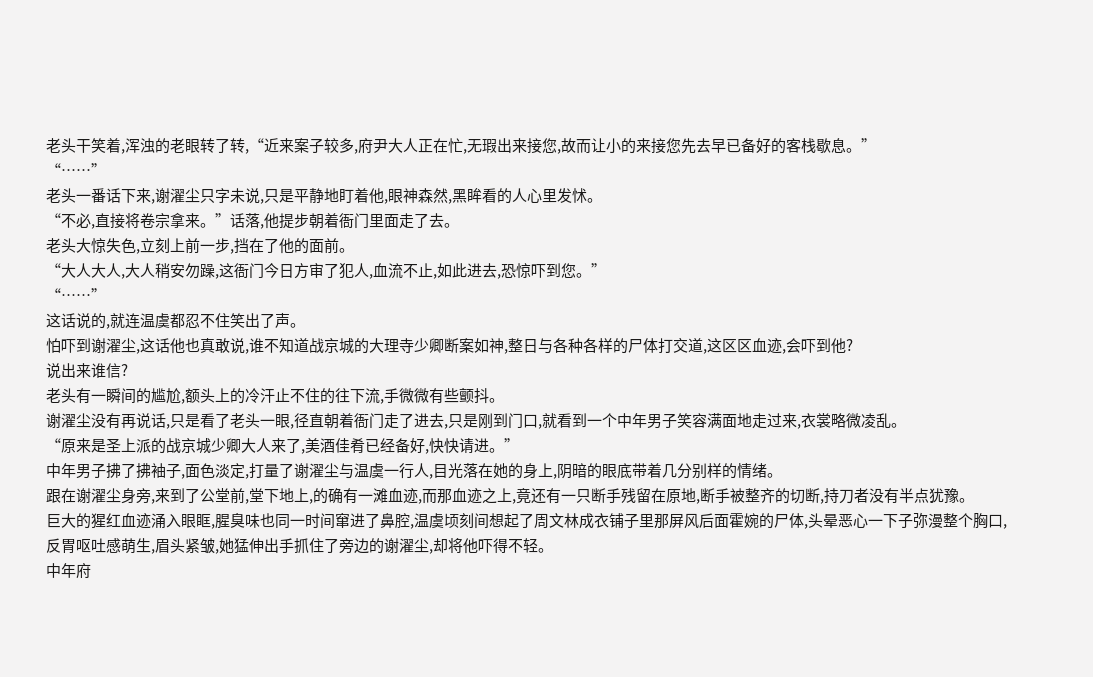老头干笑着,浑浊的老眼转了转,“近来案子较多,府尹大人正在忙,无瑕出来接您,故而让小的来接您先去早已备好的客栈歇息。”
“……”
老头一番话下来,谢濯尘只字未说,只是平静地盯着他,眼神森然,黑眸看的人心里发怵。
“不必,直接将卷宗拿来。”话落,他提步朝着衙门里面走了去。
老头大惊失色,立刻上前一步,挡在了他的面前。
“大人大人,大人稍安勿躁,这衙门今日方审了犯人,血流不止,如此进去,恐惊吓到您。”
“……”
这话说的,就连温虞都忍不住笑出了声。
怕吓到谢濯尘,这话他也真敢说,谁不知道战京城的大理寺少卿断案如神,整日与各种各样的尸体打交道,这区区血迹,会吓到他?
说出来谁信?
老头有一瞬间的尴尬,额头上的冷汗止不住的往下流,手微微有些颤抖。
谢濯尘没有再说话,只是看了老头一眼,径直朝着衙门走了进去,只是刚到门口,就看到一个中年男子笑容满面地走过来,衣裳略微凌乱。
“原来是圣上派的战京城少卿大人来了,美酒佳肴已经备好,快快请进。”
中年男子拂了拂袖子,面色淡定,打量了谢濯尘与温虞一行人,目光落在她的身上,阴暗的眼底带着几分别样的情绪。
跟在谢濯尘身旁,来到了公堂前,堂下地上,的确有一滩血迹,而那血迹之上,竟还有一只断手残留在原地,断手被整齐的切断,持刀者没有半点犹豫。
巨大的猩红血迹涌入眼眶,腥臭味也同一时间窜进了鼻腔,温虞顷刻间想起了周文林成衣铺子里那屏风后面霍婉的尸体,头晕恶心一下子弥漫整个胸口,反胃呕吐感萌生,眉头紧皱,她猛伸出手抓住了旁边的谢濯尘,却将他吓得不轻。
中年府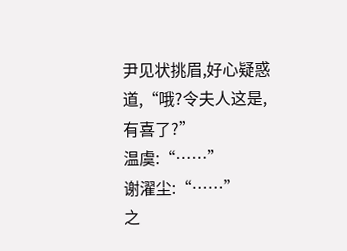尹见状挑眉,好心疑惑道,“哦?令夫人这是,有喜了?”
温虞:“……”
谢濯尘:“……”
之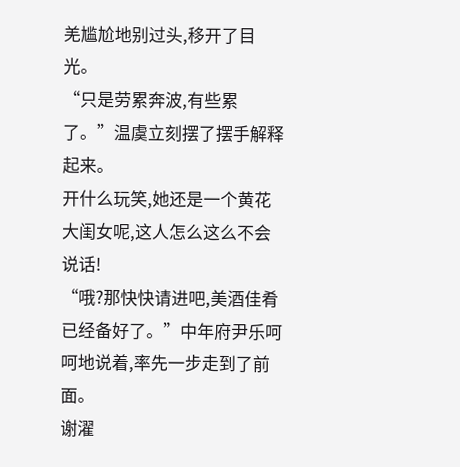羌尴尬地别过头,移开了目光。
“只是劳累奔波,有些累了。”温虞立刻摆了摆手解释起来。
开什么玩笑,她还是一个黄花大闺女呢,这人怎么这么不会说话!
“哦?那快快请进吧,美酒佳肴已经备好了。”中年府尹乐呵呵地说着,率先一步走到了前面。
谢濯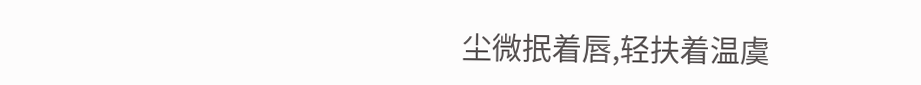尘微抿着唇,轻扶着温虞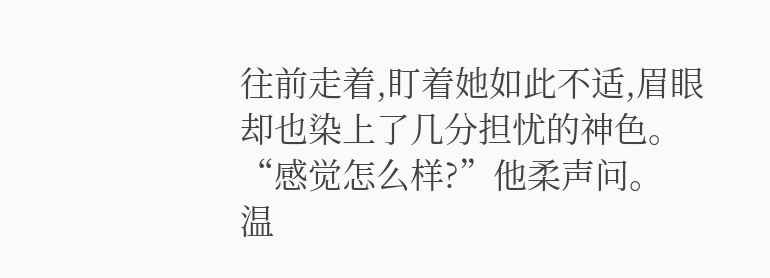往前走着,盯着她如此不适,眉眼却也染上了几分担忧的神色。
“感觉怎么样?”他柔声问。
温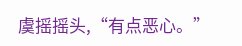虞摇摇头,“有点恶心。”